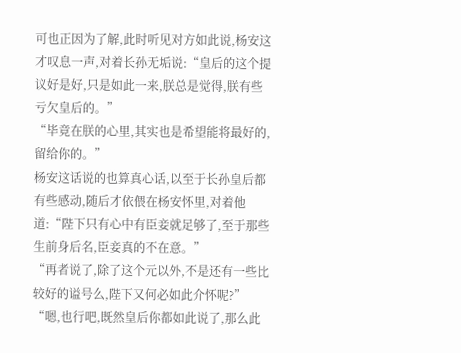可也正因为了解,此时听见对方如此说,杨安这才叹息一声,对着长孙无垢说:“皇后的这个提议好是好,只是如此一来,朕总是觉得,朕有些亏欠皇后的。”
“毕竟在朕的心里,其实也是希望能将最好的,留给你的。”
杨安这话说的也算真心话,以至于长孙皇后都有些感动,随后才依偎在杨安怀里,对着他道:“陛下只有心中有臣妾就足够了,至于那些生前身后名,臣妾真的不在意。”
“再者说了,除了这个元以外,不是还有一些比较好的谥号么,陛下又何必如此介怀呢?”
“嗯,也行吧,既然皇后你都如此说了,那么此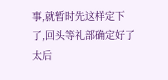事,就暂时先这样定下了,回头等礼部确定好了太后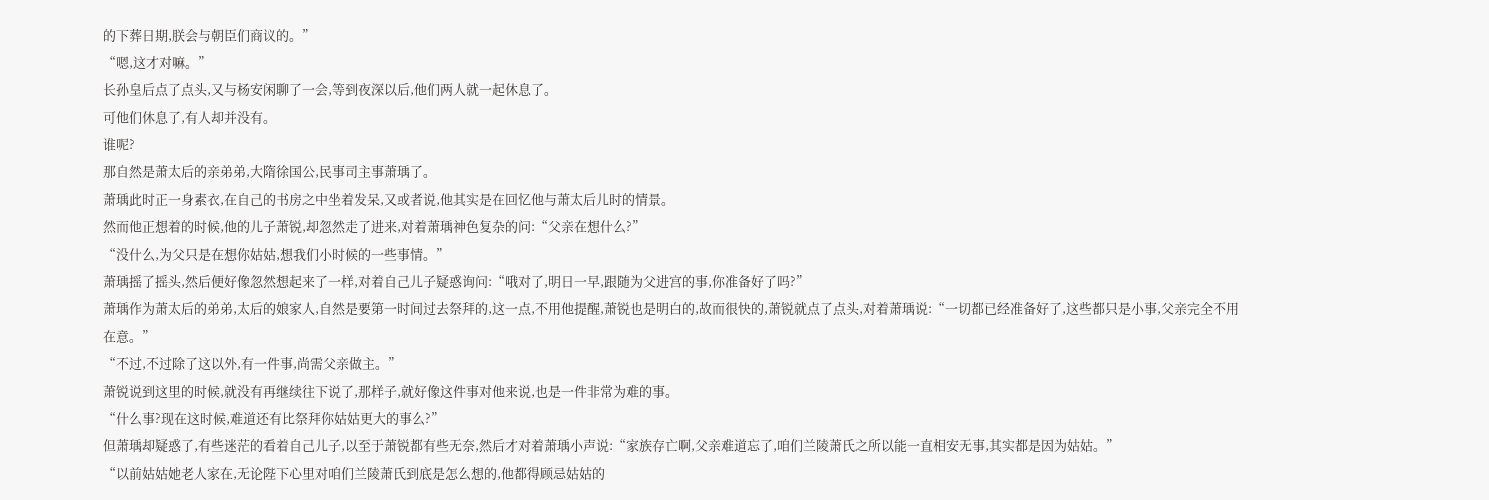的下葬日期,朕会与朝臣们商议的。”
“嗯,这才对嘛。”
长孙皇后点了点头,又与杨安闲聊了一会,等到夜深以后,他们两人就一起休息了。
可他们休息了,有人却并没有。
谁呢?
那自然是萧太后的亲弟弟,大隋徐国公,民事司主事萧瑀了。
萧瑀此时正一身素衣,在自己的书房之中坐着发呆,又或者说,他其实是在回忆他与萧太后儿时的情景。
然而他正想着的时候,他的儿子萧锐,却忽然走了进来,对着萧瑀神色复杂的问:“父亲在想什么?”
“没什么,为父只是在想你姑姑,想我们小时候的一些事情。”
萧瑀摇了摇头,然后便好像忽然想起来了一样,对着自己儿子疑惑询问:“哦对了,明日一早,跟随为父进宫的事,你准备好了吗?”
萧瑀作为萧太后的弟弟,太后的娘家人,自然是要第一时间过去祭拜的,这一点,不用他提醒,萧锐也是明白的,故而很快的,萧锐就点了点头,对着萧瑀说:“一切都已经准备好了,这些都只是小事,父亲完全不用在意。”
“不过,不过除了这以外,有一件事,尚需父亲做主。”
萧锐说到这里的时候,就没有再继续往下说了,那样子,就好像这件事对他来说,也是一件非常为难的事。
“什么事?现在这时候,难道还有比祭拜你姑姑更大的事么?”
但萧瑀却疑惑了,有些迷茫的看着自己儿子,以至于萧锐都有些无奈,然后才对着萧瑀小声说:“家族存亡啊,父亲难道忘了,咱们兰陵萧氏之所以能一直相安无事,其实都是因为姑姑。”
“以前姑姑她老人家在,无论陛下心里对咱们兰陵萧氏到底是怎么想的,他都得顾忌姑姑的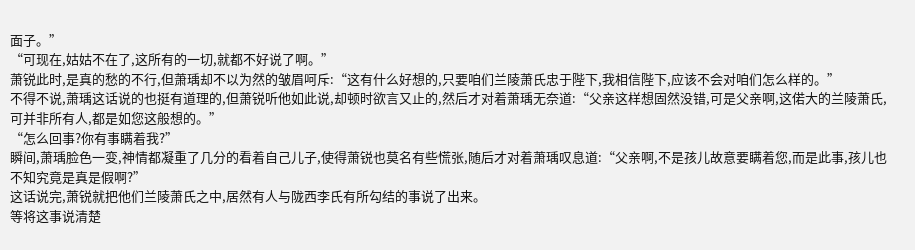面子。”
“可现在,姑姑不在了,这所有的一切,就都不好说了啊。”
萧锐此时,是真的愁的不行,但萧瑀却不以为然的皱眉呵斥:“这有什么好想的,只要咱们兰陵萧氏忠于陛下,我相信陛下,应该不会对咱们怎么样的。”
不得不说,萧瑀这话说的也挺有道理的,但萧锐听他如此说,却顿时欲言又止的,然后才对着萧瑀无奈道:“父亲这样想固然没错,可是父亲啊,这偌大的兰陵萧氏,可并非所有人,都是如您这般想的。”
“怎么回事?你有事瞒着我?”
瞬间,萧瑀脸色一变,神情都凝重了几分的看着自己儿子,使得萧锐也莫名有些慌张,随后才对着萧瑀叹息道:“父亲啊,不是孩儿故意要瞒着您,而是此事,孩儿也不知究竟是真是假啊?”
这话说完,萧锐就把他们兰陵萧氏之中,居然有人与陇西李氏有所勾结的事说了出来。
等将这事说清楚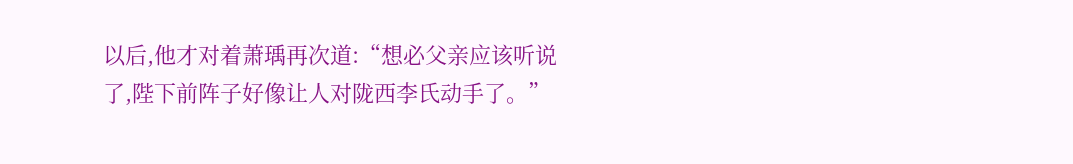以后,他才对着萧瑀再次道:“想必父亲应该听说了,陛下前阵子好像让人对陇西李氏动手了。”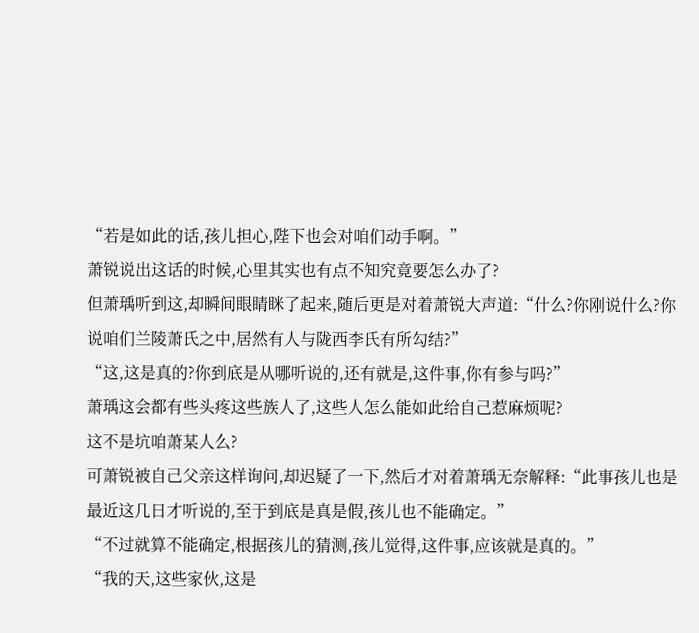“若是如此的话,孩儿担心,陛下也会对咱们动手啊。”
萧锐说出这话的时候,心里其实也有点不知究竟要怎么办了?
但萧瑀听到这,却瞬间眼睛眯了起来,随后更是对着萧锐大声道:“什么?你刚说什么?你说咱们兰陵萧氏之中,居然有人与陇西李氏有所勾结?”
“这,这是真的?你到底是从哪听说的,还有就是,这件事,你有参与吗?”
萧瑀这会都有些头疼这些族人了,这些人怎么能如此给自己惹麻烦呢?
这不是坑咱萧某人么?
可萧锐被自己父亲这样询问,却迟疑了一下,然后才对着萧瑀无奈解释:“此事孩儿也是最近这几日才听说的,至于到底是真是假,孩儿也不能确定。”
“不过就算不能确定,根据孩儿的猜测,孩儿觉得,这件事,应该就是真的。”
“我的天,这些家伙,这是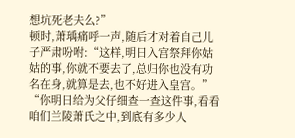想坑死老夫么?”
顿时,萧瑀痛呼一声,随后才对着自己儿子严肃吩咐:“这样,明日入宫祭拜你姑姑的事,你就不要去了,总归你也没有功名在身,就算是去,也不好进入皇宫。”
“你明日给为父仔细查一查这件事,看看咱们兰陵萧氏之中,到底有多少人